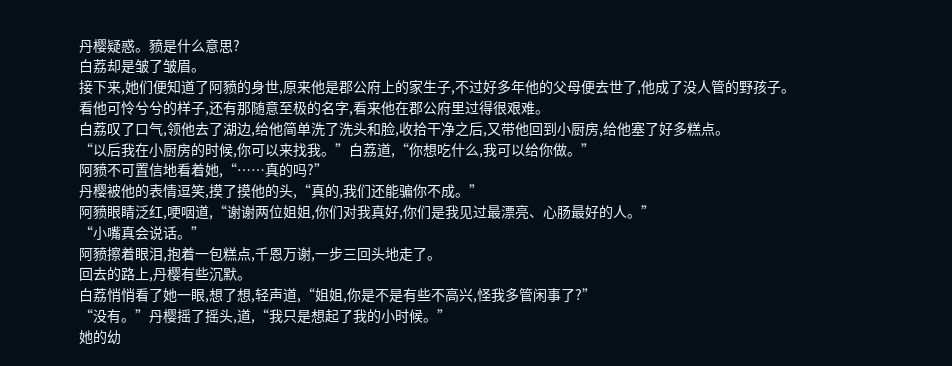丹樱疑惑。豮是什么意思?
白荔却是皱了皱眉。
接下来,她们便知道了阿豮的身世,原来他是郡公府上的家生子,不过好多年他的父母便去世了,他成了没人管的野孩子。
看他可怜兮兮的样子,还有那随意至极的名字,看来他在郡公府里过得很艰难。
白荔叹了口气,领他去了湖边,给他简单洗了洗头和脸,收拾干净之后,又带他回到小厨房,给他塞了好多糕点。
“以后我在小厨房的时候,你可以来找我。”白荔道,“你想吃什么,我可以给你做。”
阿豮不可置信地看着她,“……真的吗?”
丹樱被他的表情逗笑,摸了摸他的头,“真的,我们还能骗你不成。”
阿豮眼睛泛红,哽咽道,“谢谢两位姐姐,你们对我真好,你们是我见过最漂亮、心肠最好的人。”
“小嘴真会说话。”
阿豮擦着眼泪,抱着一包糕点,千恩万谢,一步三回头地走了。
回去的路上,丹樱有些沉默。
白荔悄悄看了她一眼,想了想,轻声道,“姐姐,你是不是有些不高兴,怪我多管闲事了?”
“没有。”丹樱摇了摇头,道,“我只是想起了我的小时候。”
她的幼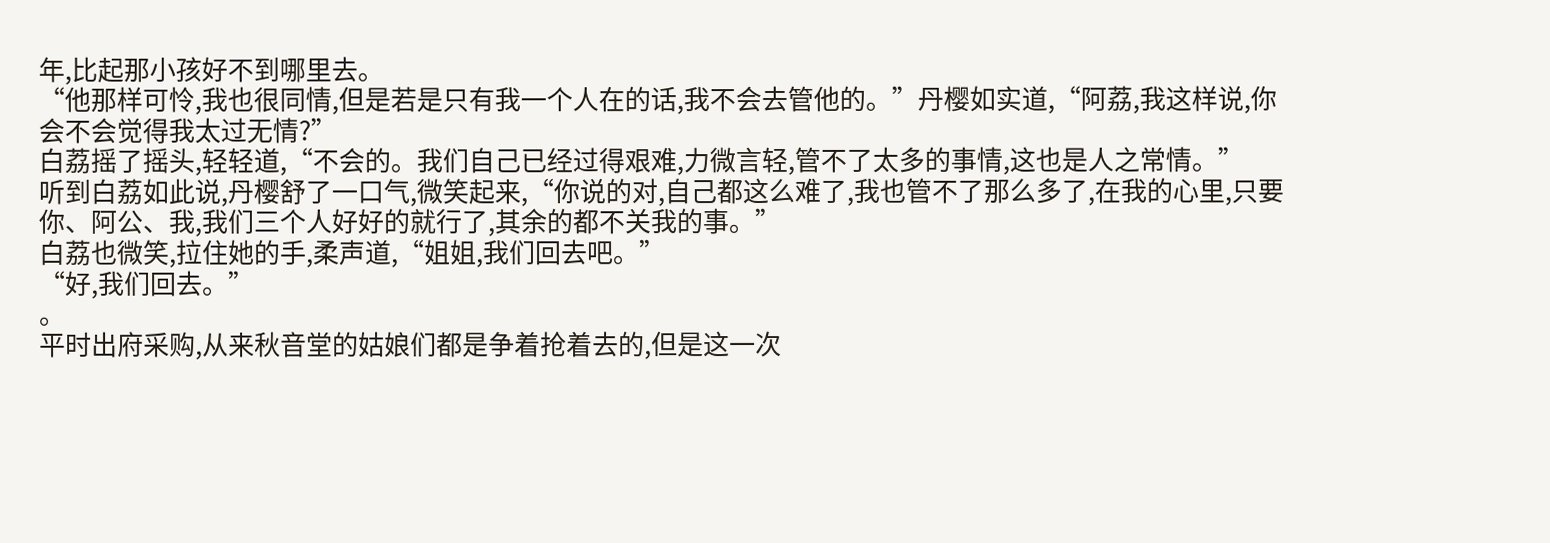年,比起那小孩好不到哪里去。
“他那样可怜,我也很同情,但是若是只有我一个人在的话,我不会去管他的。”丹樱如实道,“阿荔,我这样说,你会不会觉得我太过无情?”
白荔摇了摇头,轻轻道,“不会的。我们自己已经过得艰难,力微言轻,管不了太多的事情,这也是人之常情。”
听到白荔如此说,丹樱舒了一口气,微笑起来,“你说的对,自己都这么难了,我也管不了那么多了,在我的心里,只要你、阿公、我,我们三个人好好的就行了,其余的都不关我的事。”
白荔也微笑,拉住她的手,柔声道,“姐姐,我们回去吧。”
“好,我们回去。”
。
平时出府采购,从来秋音堂的姑娘们都是争着抢着去的,但是这一次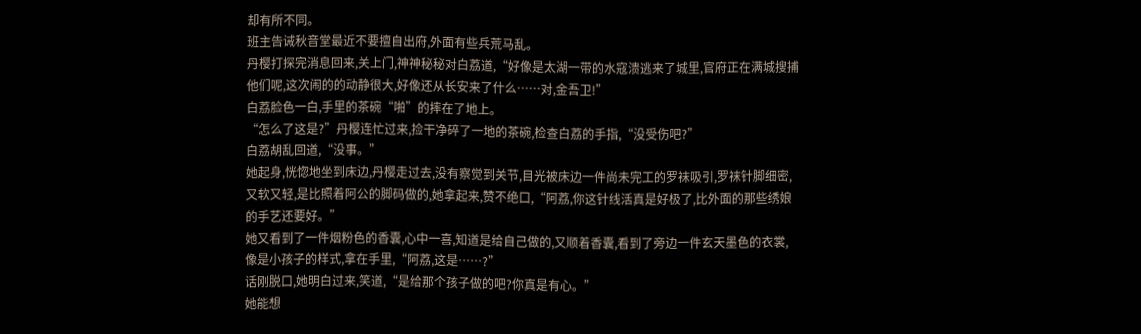却有所不同。
班主告诫秋音堂最近不要擅自出府,外面有些兵荒马乱。
丹樱打探完消息回来,关上门,神神秘秘对白荔道,“好像是太湖一带的水寇溃逃来了城里,官府正在满城搜捕他们呢,这次闹的的动静很大,好像还从长安来了什么……对,金吾卫!”
白荔脸色一白,手里的茶碗“啪”的摔在了地上。
“怎么了这是?”丹樱连忙过来,捡干净碎了一地的茶碗,检查白荔的手指,“没受伤吧?”
白荔胡乱回道,“没事。”
她起身,恍惚地坐到床边,丹樱走过去,没有察觉到关节,目光被床边一件尚未完工的罗袜吸引,罗袜针脚细密,又软又轻,是比照着阿公的脚码做的,她拿起来,赞不绝口,“阿荔,你这针线活真是好极了,比外面的那些绣娘的手艺还要好。”
她又看到了一件烟粉色的香囊,心中一喜,知道是给自己做的,又顺着香囊,看到了旁边一件玄天墨色的衣裳,像是小孩子的样式,拿在手里,“阿荔,这是……?”
话刚脱口,她明白过来,笑道,“是给那个孩子做的吧?你真是有心。”
她能想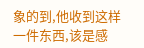象的到,他收到这样一件东西,该是感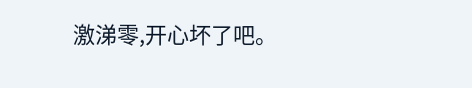激涕零,开心坏了吧。